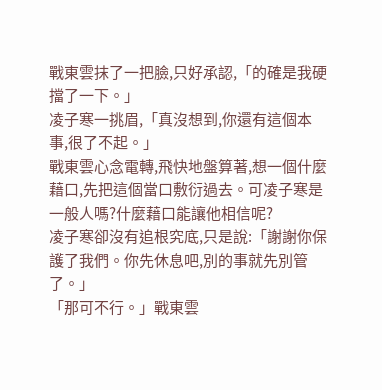戰東雲抹了一把臉,只好承認,「的確是我硬擋了一下。」
凌子寒一挑眉,「真沒想到,你還有這個本事,很了不起。」
戰東雲心念電轉,飛快地盤算著,想一個什麼藉口,先把這個當口敷衍過去。可凌子寒是一般人嗎?什麼藉口能讓他相信呢?
凌子寒卻沒有追根究底,只是說:「謝謝你保護了我們。你先休息吧,別的事就先別管了。」
「那可不行。」戰東雲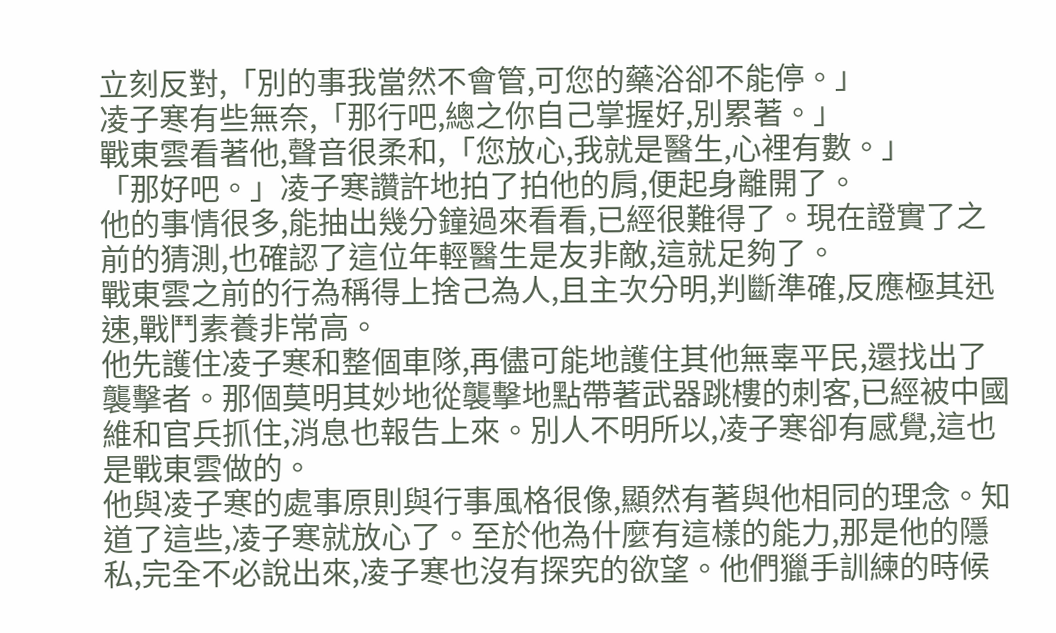立刻反對,「別的事我當然不會管,可您的藥浴卻不能停。」
凌子寒有些無奈,「那行吧,總之你自己掌握好,別累著。」
戰東雲看著他,聲音很柔和,「您放心,我就是醫生,心裡有數。」
「那好吧。」凌子寒讚許地拍了拍他的肩,便起身離開了。
他的事情很多,能抽出幾分鐘過來看看,已經很難得了。現在證實了之前的猜測,也確認了這位年輕醫生是友非敵,這就足夠了。
戰東雲之前的行為稱得上捨己為人,且主次分明,判斷準確,反應極其迅速,戰鬥素養非常高。
他先護住凌子寒和整個車隊,再儘可能地護住其他無辜平民,還找出了襲擊者。那個莫明其妙地從襲擊地點帶著武器跳樓的刺客,已經被中國維和官兵抓住,消息也報告上來。別人不明所以,凌子寒卻有感覺,這也是戰東雲做的。
他與凌子寒的處事原則與行事風格很像,顯然有著與他相同的理念。知道了這些,凌子寒就放心了。至於他為什麼有這樣的能力,那是他的隱私,完全不必說出來,凌子寒也沒有探究的欲望。他們獵手訓練的時候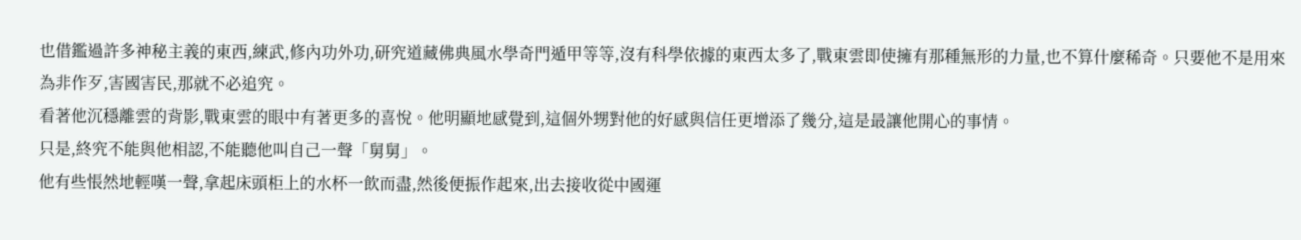也借鑑過許多神秘主義的東西,練武,修內功外功,研究道藏佛典風水學奇門遁甲等等,沒有科學依據的東西太多了,戰東雲即使擁有那種無形的力量,也不算什麼稀奇。只要他不是用來為非作歹,害國害民,那就不必追究。
看著他沉穩離雲的背影,戰東雲的眼中有著更多的喜悅。他明顯地感覺到,這個外甥對他的好感與信任更增添了幾分,這是最讓他開心的事情。
只是,終究不能與他相認,不能聽他叫自己一聲「舅舅」。
他有些悵然地輕嘆一聲,拿起床頭柜上的水杯一飲而盡,然後便振作起來,出去接收從中國運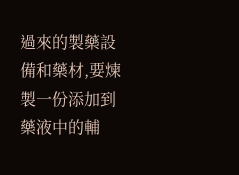過來的製藥設備和藥材,要煉製一份添加到藥液中的輔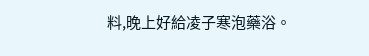料,晚上好給凌子寒泡藥浴。